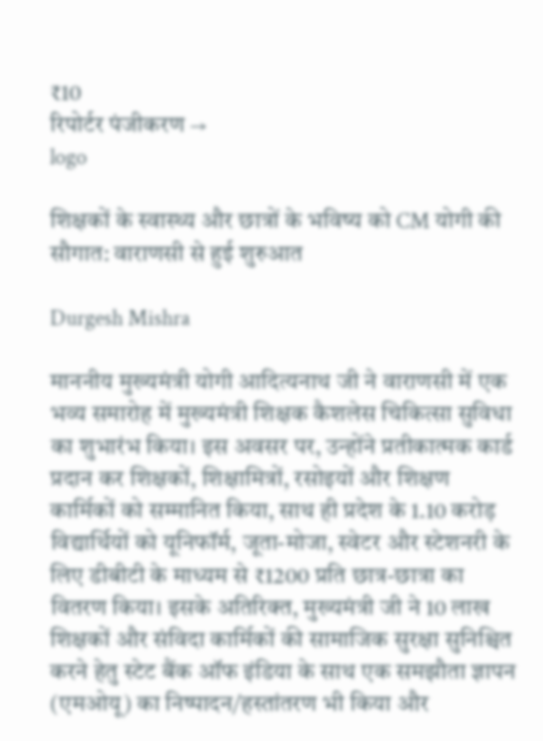₹10
रिपोर्टर पंजीकरण →
logo

शिक्षकों के स्वास्थ्य और छात्रों के भविष्य को CM योगी की सौगात: वाराणसी से हुई शुरुआत

Durgesh Mishra

माननीय मुख्यमंत्री योगी आदित्यनाथ जी ने वाराणसी में एक भव्य समारोह में मुख्यमंत्री शिक्षक कैशलेस चिकित्सा सुविधा का शुभारंभ किया। इस अवसर पर, उन्होंने प्रतीकात्मक कार्ड प्रदान कर शिक्षकों, शिक्षामित्रों, रसोइयों और शिक्षण कार्मिकों को सम्मानित किया, साथ ही प्रदेश के 1.10 करोड़ विद्यार्थियों को यूनिफॉर्म, जूता-मोजा, स्वेटर और स्टेशनरी के लिए डीबीटी के माध्यम से ₹1200 प्रति छात्र-छात्रा का वितरण किया। इसके अतिरिक्त, मुख्यमंत्री जी ने 10 लाख शिक्षकों और संविदा कार्मिकों की सामाजिक सुरक्षा सुनिश्चित करने हेतु स्टेट बैंक ऑफ इंडिया के साथ एक समझौता ज्ञापन (एमओयू) का निष्पादन/हस्तांतरण भी किया और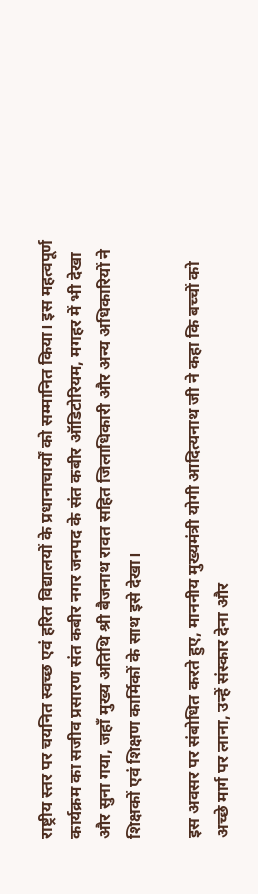राष्ट्रीय स्तर पर चयनित स्वच्छ एवं हरित विद्यालयों के प्रधानाचार्यों को सम्मानित किया। इस महत्वपूर्ण कार्यक्रम का सजीव प्रसारण संत कबीर नगर जनपद के संत कबीर ऑडिटोरियम, मगहर में भी देखा और सुना गया, जहाँ मुख्य अतिथि श्री बैजनाथ रावत सहित जिलाधिकारी और अन्य अधिकारियों ने शिक्षकों एवं शिक्षण कार्मिकों के साथ इसे देखा।

इस अवसर पर संबोधित करते हुए, माननीय मुख्यमंत्री योगी आदित्यनाथ जी ने कहा कि बच्चों को अच्छे मार्ग पर लाना, उन्हें संस्कार देना और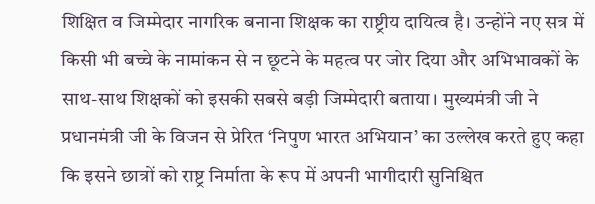शिक्षित व जिम्मेदार नागरिक बनाना शिक्षक का राष्ट्रीय दायित्व है। उन्होंने नए सत्र में किसी भी बच्चे के नामांकन से न छूटने के महत्व पर जोर दिया और अभिभावकों के साथ-साथ शिक्षकों को इसकी सबसे बड़ी जिम्मेदारी बताया। मुख्यमंत्री जी ने प्रधानमंत्री जी के विजन से प्रेरित ‘निपुण भारत अभियान’ का उल्लेख करते हुए कहा कि इसने छात्रों को राष्ट्र निर्माता के रूप में अपनी भागीदारी सुनिश्चित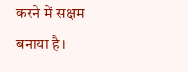करने में सक्षम बनाया है।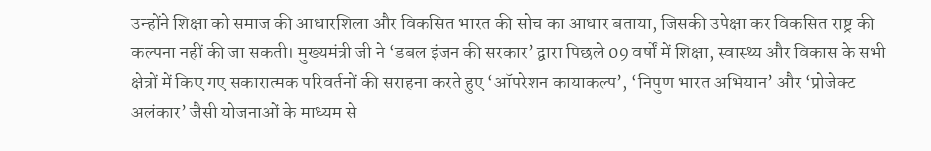उन्होंने शिक्षा को समाज की आधारशिला और विकसित भारत की सोच का आधार बताया, जिसकी उपेक्षा कर विकसित राष्ट्र की कल्पना नहीं की जा सकती। मुख्यमंत्री जी ने ‘डबल इंजन की सरकार’ द्वारा पिछले 09 वर्षों में शिक्षा, स्वास्थ्य और विकास के सभी क्षेत्रों में किए गए सकारात्मक परिवर्तनों की सराहना करते हुए ‘ऑपरेशन कायाकल्प’, ‘निपुण भारत अभियान’ और ‘प्रोजेक्ट अलंकार’ जैसी योजनाओं के माध्यम से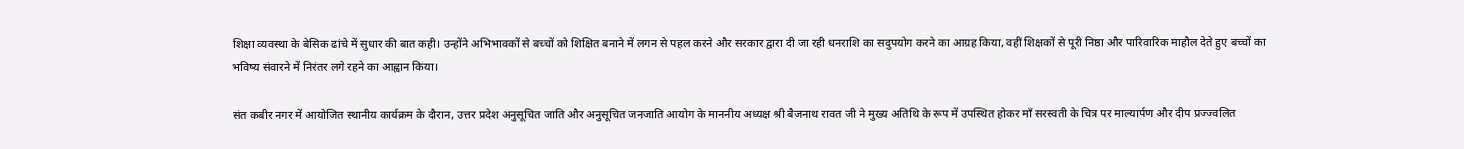शिक्षा व्यवस्था के बेसिक ढांचे में सुधार की बात कही। उन्होंने अभिभावकों से बच्चों को शिक्षित बनाने में लगन से पहल करने और सरकार द्वारा दी जा रही धनराशि का सदुपयोग करने का आग्रह किया, वहीं शिक्षकों से पूरी निष्ठा और पारिवारिक माहौल देते हुए बच्चों का भविष्य संवारने में निरंतर लगे रहने का आह्वान किया।

संत कबीर नगर में आयोजित स्थानीय कार्यक्रम के दौरान, उत्तर प्रदेश अनुसूचित जाति और अनुसूचित जनजाति आयोग के माननीय अध्यक्ष श्री बैजनाथ रावत जी ने मुख्य अतिथि के रूप में उपस्थित होकर माँ सरस्वती के चित्र पर माल्यार्पण और दीप प्रज्ज्वलित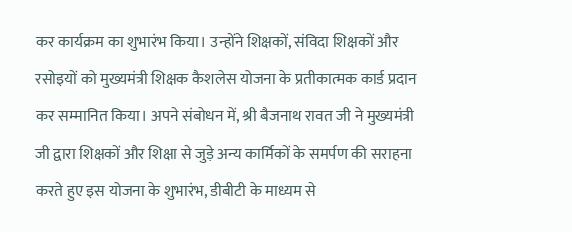कर कार्यक्रम का शुभारंभ किया। उन्होंने शिक्षकों, संविदा शिक्षकों और रसोइयों को मुख्यमंत्री शिक्षक कैशलेस योजना के प्रतीकात्मक कार्ड प्रदान कर सम्मानित किया। अपने संबोधन में, श्री बैजनाथ रावत जी ने मुख्यमंत्री जी द्वारा शिक्षकों और शिक्षा से जुड़े अन्य कार्मिकों के समर्पण की सराहना करते हुए इस योजना के शुभारंभ, डीबीटी के माध्यम से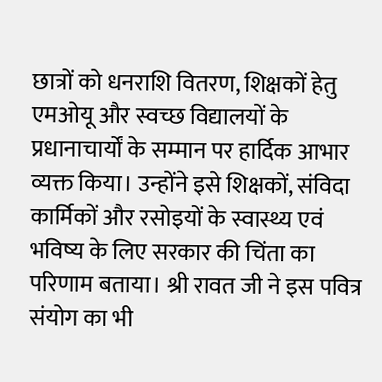छात्रों को धनराशि वितरण, शिक्षकों हेतु एमओयू और स्वच्छ विद्यालयों के प्रधानाचार्यों के सम्मान पर हार्दिक आभार व्यक्त किया। उन्होंने इसे शिक्षकों, संविदा कार्मिकों और रसोइयों के स्वास्थ्य एवं भविष्य के लिए सरकार की चिंता का परिणाम बताया। श्री रावत जी ने इस पवित्र संयोग का भी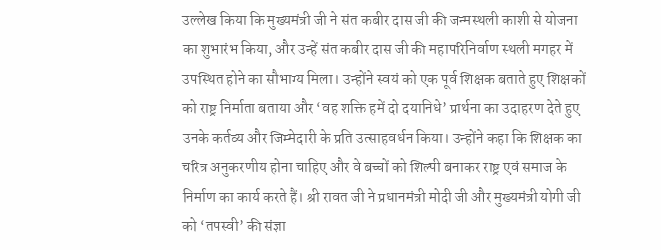उल्लेख किया कि मुख्यमंत्री जी ने संत कबीर दास जी की जन्मस्थली काशी से योजना का शुभारंभ किया, और उन्हें संत कबीर दास जी की महापरिनिर्वाण स्थली मगहर में उपस्थित होने का सौभाग्य मिला। उन्होंने स्वयं को एक पूर्व शिक्षक बताते हुए शिक्षकों को राष्ट्र निर्माता बताया और ‘वह शक्ति हमें दो दयानिधे’ प्रार्थना का उदाहरण देते हुए उनके कर्तव्य और जिम्मेदारी के प्रति उत्साहवर्धन किया। उन्होंने कहा कि शिक्षक का चरित्र अनुकरणीय होना चाहिए और वे बच्चों को शिल्पी बनाकर राष्ट्र एवं समाज के निर्माण का कार्य करते हैं। श्री रावत जी ने प्रधानमंत्री मोदी जी और मुख्यमंत्री योगी जी को ‘तपस्वी’ की संज्ञा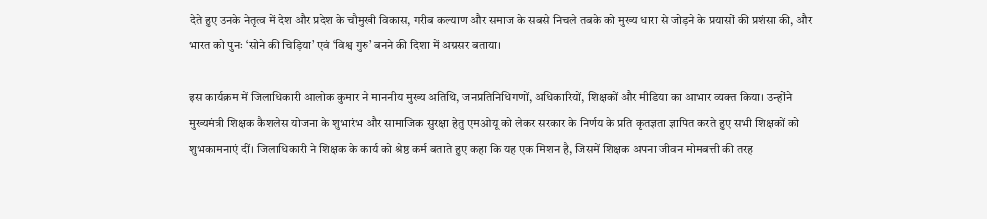देते हुए उनके नेतृत्व में देश और प्रदेश के चौमुखी विकास, गरीब कल्याण और समाज के सबसे निचले तबके को मुख्य धारा से जोड़ने के प्रयासों की प्रशंसा की, और भारत को पुनः ‘सोने की चिड़िया’ एवं ‘विश्व गुरु’ बनने की दिशा में अग्रसर बताया।

इस कार्यक्रम में जिलाधिकारी आलोक कुमार ने माननीय मुख्य अतिथि, जनप्रतिनिधिगणों, अधिकारियों, शिक्षकों और मीडिया का आभार व्यक्त किया। उन्होंने मुख्यमंत्री शिक्षक कैशलेस योजना के शुभारंभ और सामाजिक सुरक्षा हेतु एमओयू को लेकर सरकार के निर्णय के प्रति कृतज्ञता ज्ञापित करते हुए सभी शिक्षकों को शुभकामनाएं दीं। जिलाधिकारी ने शिक्षक के कार्य को श्रेष्ठ कर्म बताते हुए कहा कि यह एक मिशन है, जिसमें शिक्षक अपना जीवन मोमबत्ती की तरह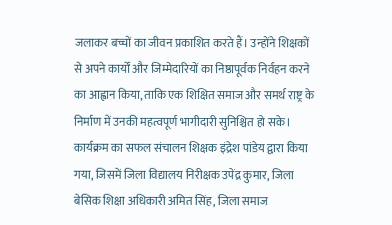जलाकर बच्चों का जीवन प्रकाशित करते हैं। उन्होंने शिक्षकों से अपने कार्यों और जिम्मेदारियों का निष्ठापूर्वक निर्वहन करने का आह्वान किया, ताकि एक शिक्षित समाज और समर्थ राष्ट्र के निर्माण में उनकी महत्वपूर्ण भागीदारी सुनिश्चित हो सके। कार्यक्रम का सफल संचालन शिक्षक इंद्रेश पांडेय द्वारा किया गया, जिसमें जिला विद्यालय निरीक्षक उपेंद्र कुमार, जिला बेसिक शिक्षा अधिकारी अमित सिंह, जिला समाज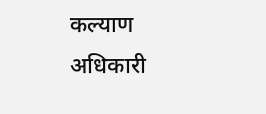कल्याण अधिकारी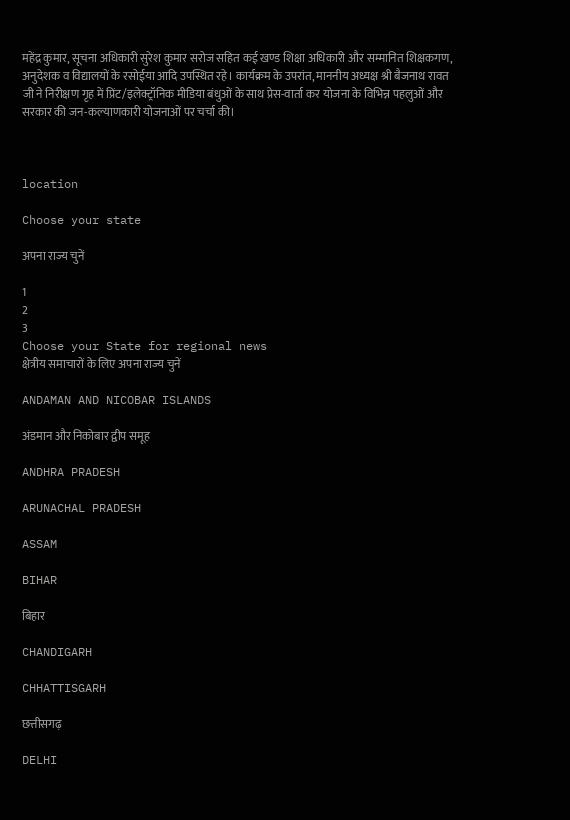महेंद्र कुमार, सूचना अधिकारी सुरेश कुमार सरोज सहित कई खण्ड शिक्षा अधिकारी और सम्मानित शिक्षकगण, अनुदेशक व विद्यालयों के रसोईया आदि उपस्थित रहे। कार्यक्रम के उपरांत, माननीय अध्यक्ष श्री बैजनाथ रावत जी ने निरीक्षण गृह में प्रिंट/इलेक्ट्रॉनिक मीडिया बंधुओं के साथ प्रेस-वार्ता कर योजना के विभिन्न पहलुओं और सरकार की जन-कल्याणकारी योजनाओं पर चर्चा की।



location

Choose your state

अपना राज्य चुनें

1
2
3
Choose your State for regional news
क्षेत्रीय समाचारों के लिए अपना राज्य चुनें

ANDAMAN AND NICOBAR ISLANDS

अंडमान और निकोबार द्वीप समूह

ANDHRA PRADESH

ARUNACHAL PRADESH

ASSAM

BIHAR

बिहार

CHANDIGARH

CHHATTISGARH

छत्तीसगढ़

DELHI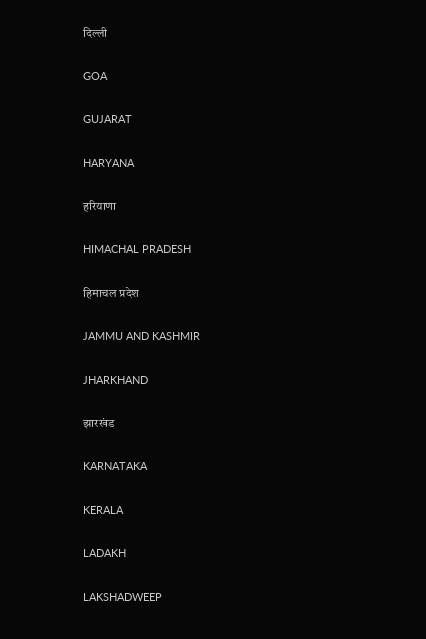दिल्ली

GOA

GUJARAT

HARYANA

हरियाणा

HIMACHAL PRADESH

हिमाचल प्रदेश

JAMMU AND KASHMIR

JHARKHAND

झारखंड

KARNATAKA

KERALA

LADAKH

LAKSHADWEEP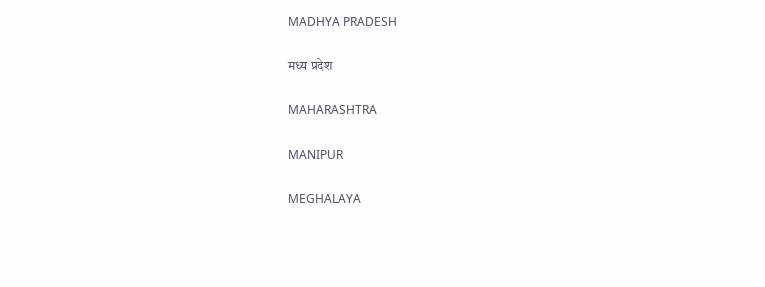MADHYA PRADESH

मध्य प्रदेश

MAHARASHTRA

MANIPUR

MEGHALAYA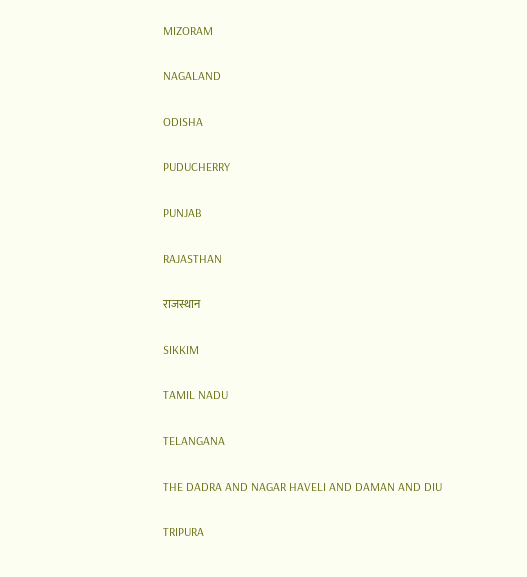MIZORAM

NAGALAND

ODISHA

PUDUCHERRY

PUNJAB

RAJASTHAN

राजस्थान

SIKKIM

TAMIL NADU

TELANGANA

THE DADRA AND NAGAR HAVELI AND DAMAN AND DIU

TRIPURA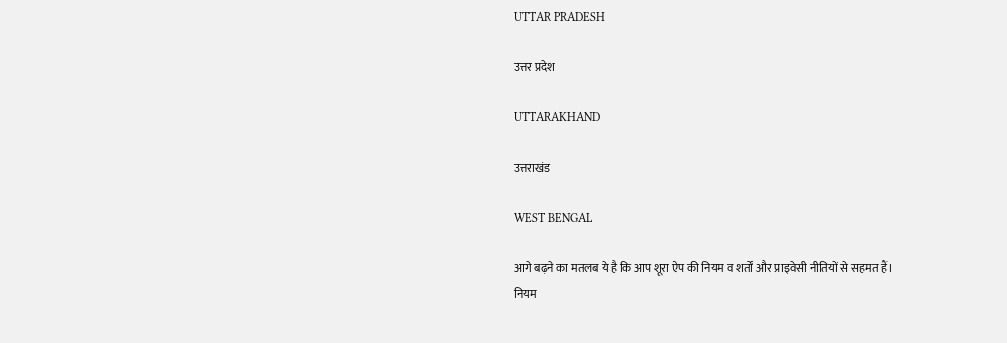UTTAR PRADESH

उत्तर प्रदेश

UTTARAKHAND

उत्तराखंड

WEST BENGAL

आगे बढ़ने का मतलब ये है कि आप शूरा ऐप की नियम व शर्तों और प्राइवेसी नीतियों से सहमत हैं।
नियम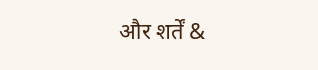और शर्तें &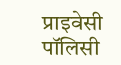प्राइवेसी पॉलिसी